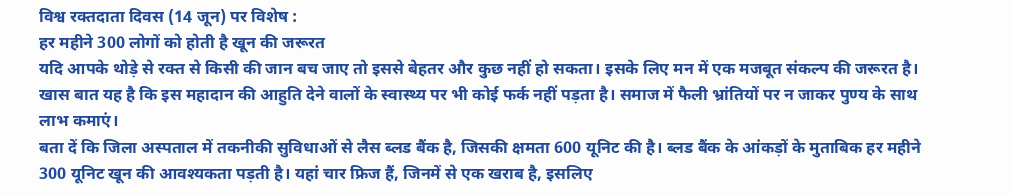विश्व रक्तदाता दिवस (14 जून) पर विशेष :
हर महीने 300 लोगों को होती है खून की जरूरत
यदि आपके थोड़े से रक्त से किसी की जान बच जाए तो इससे बेहतर और कुछ नहीं हो सकता। इसके लिए मन में एक मजबूत संकल्प की जरूरत है। खास बात यह है कि इस महादान की आहुति देने वालों के स्वास्थ्य पर भी कोई फर्क नहीं पड़ता है। समाज में फैली भ्रांतियों पर न जाकर पुण्य के साथ लाभ कमाएं।
बता दें कि जिला अस्पताल में तकनीकी सुविधाओं से लैस ब्लड बैंक है, जिसकी क्षमता 600 यूनिट की है। ब्लड बैंक के आंकड़ों के मुताबिक हर महीने 300 यूनिट खून की आवश्यकता पड़ती है। यहां चार फ्रिज हैं, जिनमें से एक खराब है, इसलिए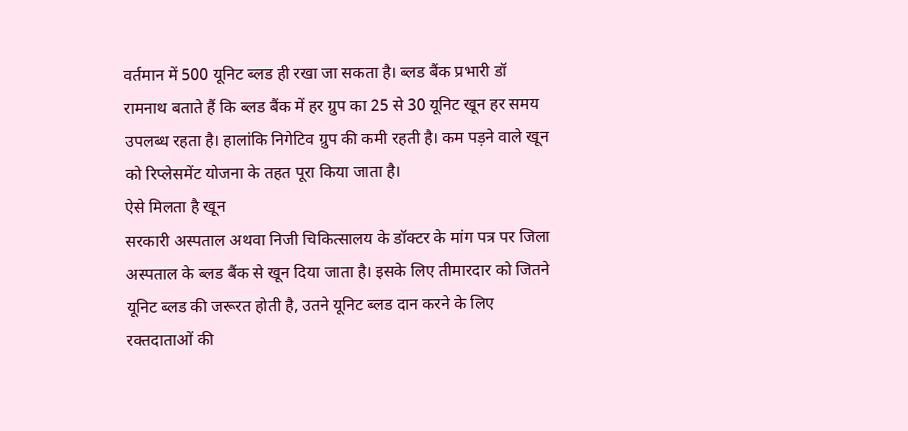वर्तमान में 500 यूनिट ब्लड ही रखा जा सकता है। ब्लड बैंक प्रभारी डॉ रामनाथ बताते हैं कि ब्लड बैंक में हर ग्रुप का 25 से 30 यूनिट खून हर समय उपलब्ध रहता है। हालांकि निगेटिव ग्रुप की कमी रहती है। कम पड़ने वाले खून को रिप्लेसमेंट योजना के तहत पूरा किया जाता है।
ऐसे मिलता है खून
सरकारी अस्पताल अथवा निजी चिकित्सालय के डॉक्टर के मांग पत्र पर जिला अस्पताल के ब्लड बैंक से खून दिया जाता है। इसके लिए तीमारदार को जितने यूनिट ब्लड की जरूरत होती है, उतने यूनिट ब्लड दान करने के लिए रक्तदाताओं की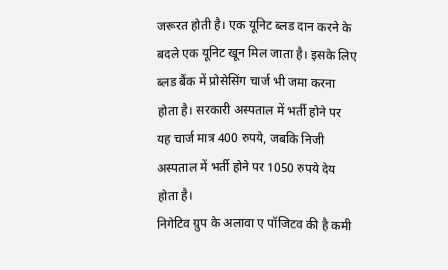जरूरत होती है। एक यूनिट ब्लड दान करने के बदले एक यूनिट खून मिल जाता है। इसके लिए ब्लड बैंक में प्रोसेसिंग चार्ज भी जमा करना होता है। सरकारी अस्पताल में भर्ती होने पर यह चार्ज मात्र 400 रुपये, जबकि निजी अस्पताल में भर्ती होने पर 1050 रुपये देय होता है।
निगेटिव ग्रुप के अलावा ए पॉजिटव की है कमी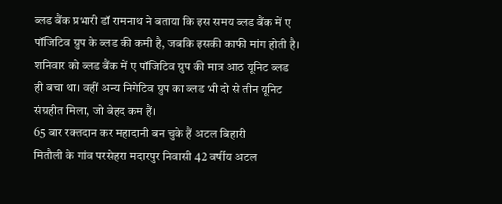ब्लड बैंक प्रभारी डॉ रामनाथ ने बताया कि इस समय ब्लड बैंक में ए पॉजिटिव ग्रुप के ब्लड की कमी है, जबकि इसकी काफी मांग होती है। शनिवार को ब्लड बैंक में ए पॉजिटिव ग्रुप की मात्र आठ यूनिट ब्लड ही बचा था। वहीं अन्य निगेटिव ग्रुप का ब्लड भी दो से तीन यूनिट संग्रहीत मिला, जो बेहद कम हैं।
65 बार रक्तदान कर महादानी बन चुके हैं अटल बिहारी
मितौली के गांव परसेहरा मदारपुर निवासी 42 वर्षीय अटल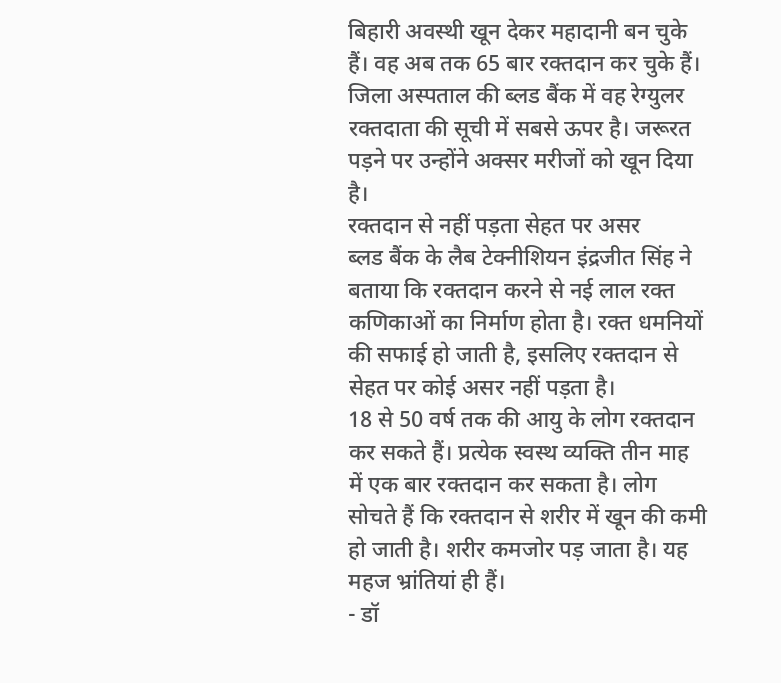बिहारी अवस्थी खून देकर महादानी बन चुके हैं। वह अब तक 65 बार रक्तदान कर चुके हैं। जिला अस्पताल की ब्लड बैंक में वह रेग्युलर रक्तदाता की सूची में सबसे ऊपर है। जरूरत पड़ने पर उन्होंने अक्सर मरीजों को खून दिया है।
रक्तदान से नहीं पड़ता सेहत पर असर
ब्लड बैंक के लैब टेक्नीशियन इंद्रजीत सिंह ने बताया कि रक्तदान करने से नई लाल रक्त कणिकाओं का निर्माण होता है। रक्त धमनियों की सफाई हो जाती है, इसलिए रक्तदान से सेहत पर कोई असर नहीं पड़ता है।
18 से 50 वर्ष तक की आयु के लोग रक्तदान कर सकते हैं। प्रत्येक स्वस्थ व्यक्ति तीन माह में एक बार रक्तदान कर सकता है। लोग सोचते हैं कि रक्तदान से शरीर में खून की कमी हो जाती है। शरीर कमजोर पड़ जाता है। यह महज भ्रांतियां ही हैं।
- डॉ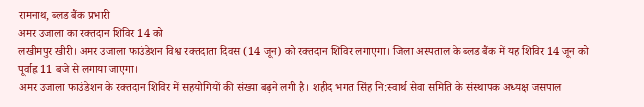रामनाथ, ब्लड बैंक प्रभारी
अमर उजाला का रक्तदान शिविर 14 को
लखीमपुर खीरी। अमर उजाला फाउंडेशन विश्व रक्तदाता दिवस (14 जून) को रक्तदान शिविर लगाएगा। जिला अस्पताल के ब्लड बैंक में यह शिविर 14 जून को पूर्वाह्न 11 बजे से लगाया जाएगा।
अमर उजाला फाउंडेशन के रक्तदान शिविर में सहयोगियों की संख्या बढ़ने लगी है। शहीद भगत सिंह नि:स्वार्थ सेवा समिति के संस्थापक अध्यक्ष जसपाल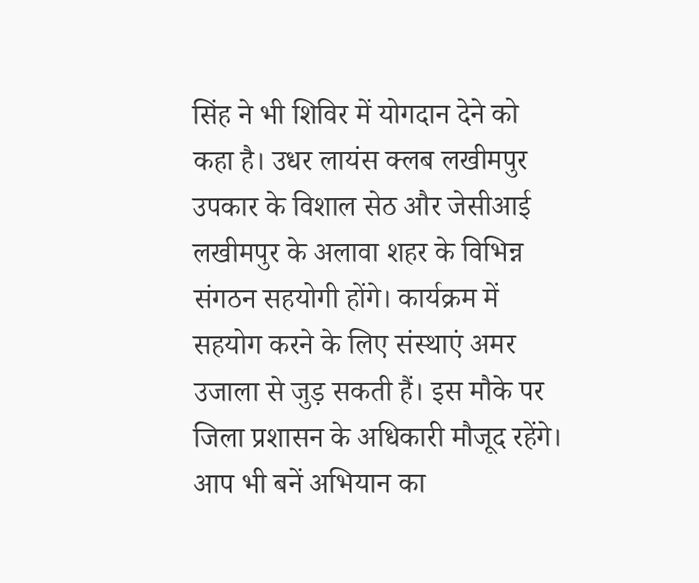सिंह ने भी शिविर में योगदान देने को कहा है। उधर लायंस क्लब लखीमपुर उपकार के विशाल सेठ और जेसीआई लखीमपुर के अलावा शहर के विभिन्न संगठन सहयोगी होंगे। कार्यक्रम में सहयोग करने के लिए संस्थाएं अमर उजाला से जुड़ सकती हैं। इस मौके पर जिला प्रशासन के अधिकारी मौजूद रहेंगे।
आप भी बनें अभियान का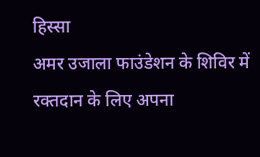हिस्सा
अमर उजाला फाउंडेशन के शिविर में रक्तदान के लिए अपना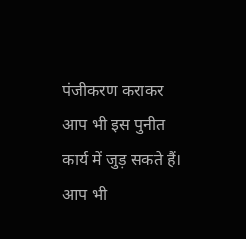पंजीकरण कराकर आप भी इस पुनीत कार्य में जुड़ सकते हैं। आप भी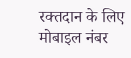रक्तदान के लिए मोबाइल नंबर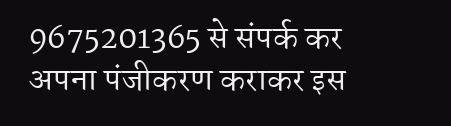9675201365 से संपर्क कर अपना पंजीकरण कराकर इस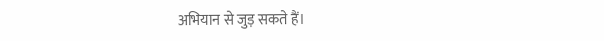अभियान से जुड़ सकते हैं।